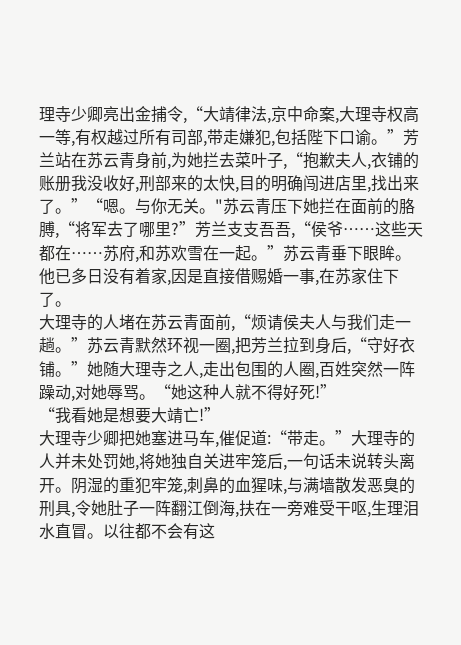理寺少卿亮出金捕令,“大靖律法,京中命案,大理寺权高一等,有权越过所有司部,带走嫌犯,包括陛下口谕。”芳兰站在苏云青身前,为她拦去菜叶子,“抱歉夫人,衣铺的账册我没收好,刑部来的太快,目的明确闯进店里,找出来了。”“嗯。与你无关。"苏云青压下她拦在面前的胳膊,“将军去了哪里?”芳兰支支吾吾,“侯爷……这些天都在……苏府,和苏欢雪在一起。”苏云青垂下眼眸。他已多日没有着家,因是直接借赐婚一事,在苏家住下了。
大理寺的人堵在苏云青面前,“烦请侯夫人与我们走一趟。”苏云青默然环视一圈,把芳兰拉到身后,“守好衣铺。”她随大理寺之人,走出包围的人圈,百姓突然一阵躁动,对她辱骂。“她这种人就不得好死!”
“我看她是想要大靖亡!”
大理寺少卿把她塞进马车,催促道:“带走。”大理寺的人并未处罚她,将她独自关进牢笼后,一句话未说转头离开。阴湿的重犯牢笼,刺鼻的血猩味,与满墙散发恶臭的刑具,令她肚子一阵翻江倒海,扶在一旁难受干呕,生理泪水直冒。以往都不会有这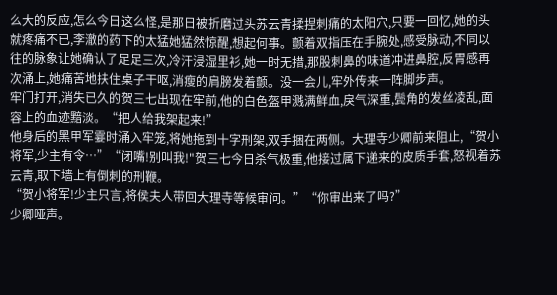么大的反应,怎么今日这么怪,是那日被折磨过头苏云青揉捏刺痛的太阳穴,只要一回忆,她的头就疼痛不已,李澈的药下的太猛她猛然惊醒,想起何事。颤着双指压在手腕处,感受脉动,不同以往的脉象让她确认了足足三次,冷汗浸湿里衫,她一时无措,那股刺鼻的味道冲进鼻腔,反胃感再次涌上,她痛苦地扶住桌子干呕,消瘦的肩膀发着颤。没一会儿,牢外传来一阵脚步声。
牢门打开,消失已久的贺三七出现在牢前,他的白色盔甲溅满鲜血,戾气深重,鬓角的发丝凌乱,面容上的血迹黯淡。“把人给我架起来!”
他身后的黑甲军霎时涌入牢笼,将她拖到十字刑架,双手捆在两侧。大理寺少卿前来阻止,“贺小将军,少主有令…”“闭嘴!别叫我!"贺三七今日杀气极重,他接过属下递来的皮质手套,怒视着苏云青,取下墙上有倒刺的刑鞭。
“贺小将军!少主只言,将侯夫人带回大理寺等候审问。”“你审出来了吗?”
少卿哑声。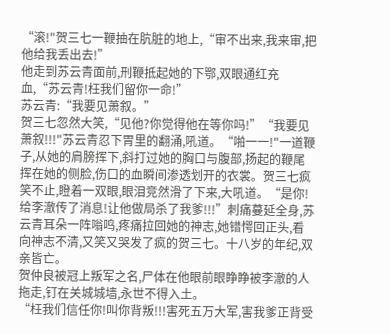“滚!"贺三七一鞭抽在肮脏的地上,“审不出来,我来审,把他给我丢出去!”
他走到苏云青面前,刑鞭抵起她的下鄂,双眼通红充血,“苏云青!枉我们留你一命!”
苏云青:“我要见萧叙。”
贺三七忽然大笑,“见他?你觉得他在等你吗!”“我要见萧叙!!!"苏云青忍下胃里的翻涌,吼道。“啪一一!"一道鞭子,从她的肩膀挥下,斜打过她的胸口与腹部,扬起的鞭尾挥在她的侧脸,伤口的血瞬间渗透划开的衣裳。贺三七疯笑不止,瞪着一双眼,眼泪竞然滑了下来,大吼道。“是你!给李澈传了消息!让他做局杀了我爹!!!”刺痛蔓延全身,苏云青耳朵一阵嗡鸣,疼痛拉回她的神志,她错愕回正头,看向神志不清,又笑又哭发了疯的贺三七。十八岁的年纪,双亲皆亡。
贺仲良被冠上叛军之名,尸体在他眼前眼睁睁被李澈的人拖走,钉在关城城墙,永世不得入土。
“枉我们信任你!叫你背叛!!!害死五万大军,害我爹正背受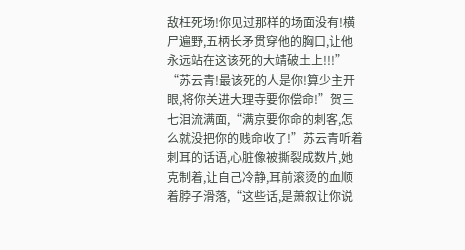敌枉死场!你见过那样的场面没有!横尸遍野,五柄长矛贯穿他的胸口,让他永远站在这该死的大靖破土上!!!”
“苏云青!最该死的人是你!算少主开眼,将你关进大理寺要你偿命!”贺三七泪流满面,“满京要你命的刺客,怎么就没把你的贱命收了!”苏云青听着刺耳的话语,心脏像被撕裂成数片,她克制着,让自己冷静,耳前滚烫的血顺着脖子滑落,“这些话,是萧叙让你说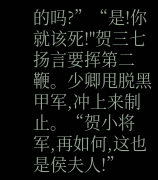的吗?”“是!你就该死!"贺三七扬言要挥第二鞭。少卿甩脱黑甲军,冲上来制止。“贺小将军,再如何,这也是侯夫人!”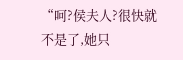“呵?侯夫人?很快就不是了,她只